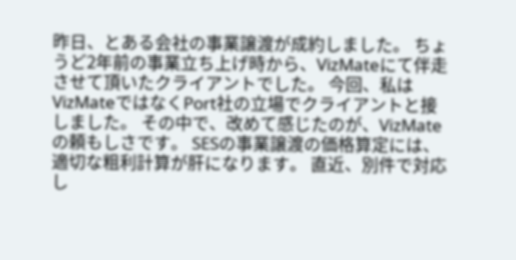昨日、とある会社の事業譲渡が成約しました。 ちょうど2年前の事業立ち上げ時から、VizMateにて伴走させて頂いたクライアントでした。 今回、私はVizMateではなくPort社の立場でクライアントと接しました。 その中で、改めて感じたのが、VizMateの頼もしさです。 SESの事業譲渡の価格算定には、適切な粗利計算が肝になります。 直近、別件で対応し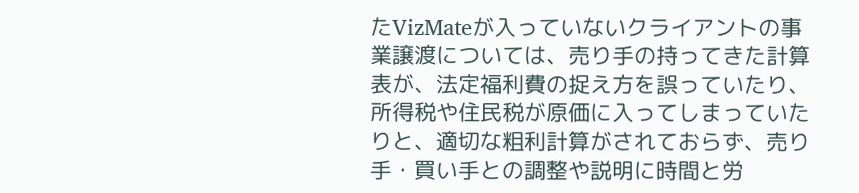たVizMateが入っていないクライアントの事業譲渡については、売り手の持ってきた計算表が、法定福利費の捉え方を誤っていたり、所得税や住民税が原価に入ってしまっていたりと、適切な粗利計算がされておらず、売り手・買い手との調整や説明に時間と労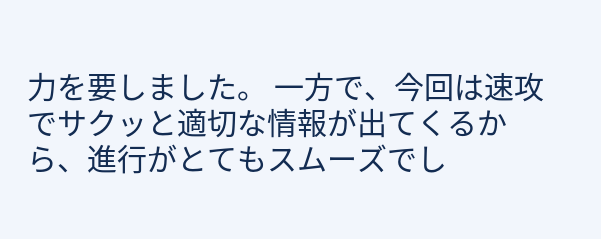力を要しました。 一方で、今回は速攻でサクッと適切な情報が出てくるから、進行がとてもスムーズでし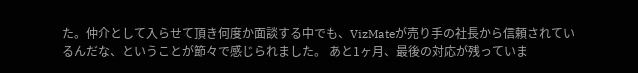た。仲介として入らせて頂き何度か面談する中でも、VizMateが売り手の社長から信頼されているんだな、ということが節々で感じられました。 あと1ヶ月、最後の対応が残っていま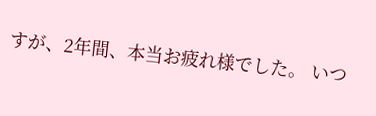すが、2年間、本当お疲れ様でした。 いつ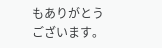もありがとうございます。